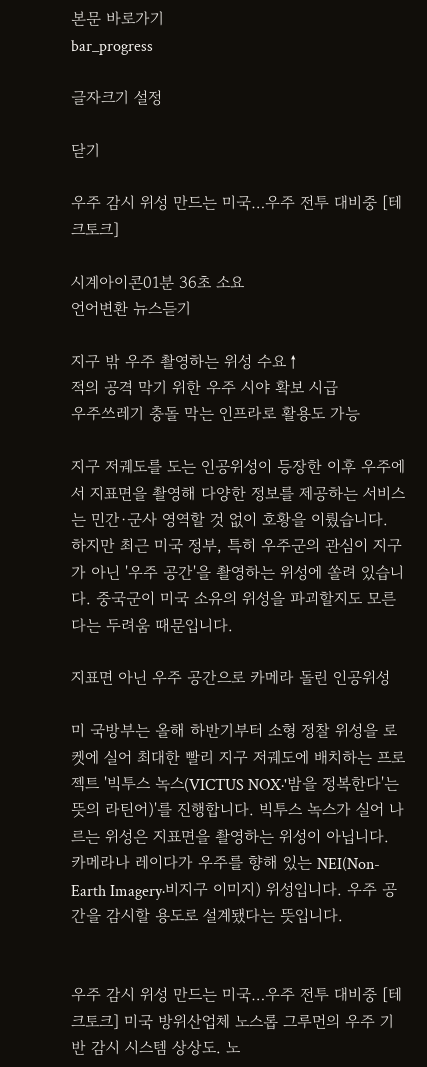본문 바로가기
bar_progress

글자크기 설정

닫기

우주 감시 위성 만드는 미국…우주 전투 대비중 [테크토크]

시계아이콘01분 36초 소요
언어변환 뉴스듣기

지구 밖 우주 촬영하는 위성 수요↑
적의 공격 막기 위한 우주 시야 확보 시급
우주쓰레기 충돌 막는 인프라로 활용도 가능

지구 저궤도를 도는 인공위성이 등장한 이후 우주에서 지표면을 촬영해 다양한 정보를 제공하는 서비스는 민간·군사 영역할 것 없이 호황을 이뤘습니다. 하지만 최근 미국 정부, 특히 우주군의 관심이 지구가 아닌 '우주 공간'을 촬영하는 위성에 쏠려 있습니다. 중국군이 미국 소유의 위성을 파괴할지도 모른다는 두려움 때문입니다.

지표면 아닌 우주 공간으로 카메라 돌린 인공위성

미 국방부는 올해 하반기부터 소형 정찰 위성을 로켓에 실어 최대한 빨리 지구 저궤도에 배치하는 프로젝트 '빅투스 녹스(VICTUS NOX·'밤을 정복한다'는 뜻의 라틴어)'를 진행합니다. 빅투스 녹스가 실어 나르는 위성은 지표면을 촬영하는 위성이 아닙니다. 카메라나 레이다가 우주를 향해 있는 NEI(Non-Earth Imagery·비지구 이미지) 위성입니다. 우주 공간을 감시할 용도로 설계됐다는 뜻입니다.


우주 감시 위성 만드는 미국…우주 전투 대비중 [테크토크] 미국 방위산업체 노스롭 그루먼의 우주 기반 감시 시스템 상상도. 노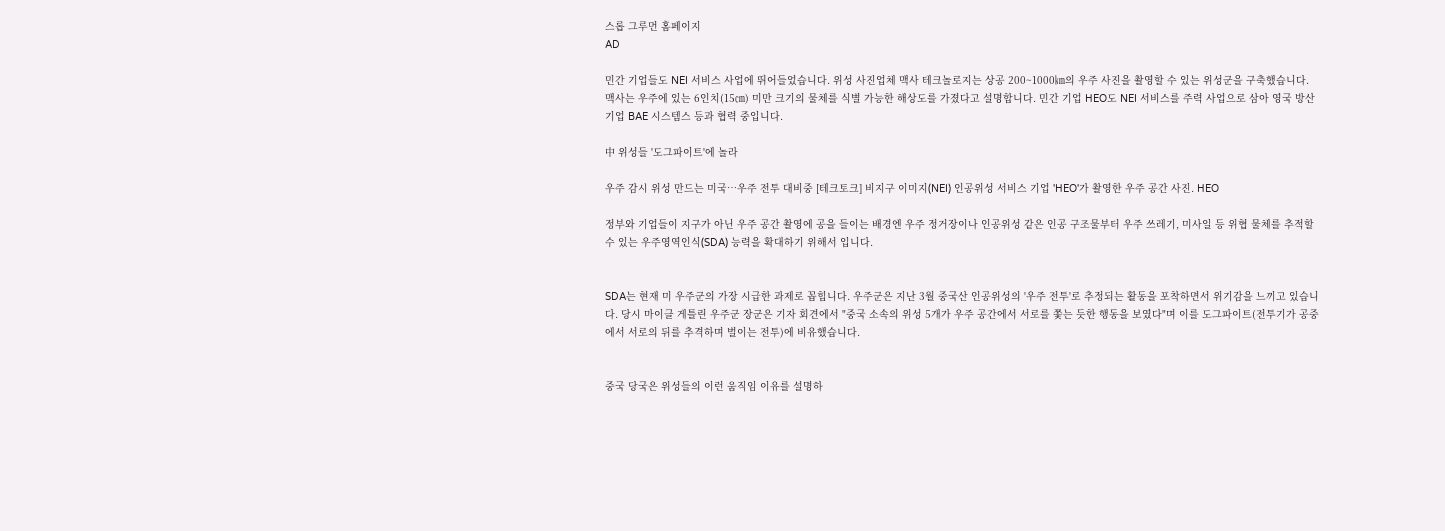스롭 그루먼 홈페이지
AD

민간 기업들도 NEI 서비스 사업에 뛰어들었습니다. 위성 사진업체 맥사 테크놀로지는 상공 200~1000㎞의 우주 사진을 촬영할 수 있는 위성군을 구축했습니다. 맥사는 우주에 있는 6인치(15㎝) 미만 크기의 물체를 식별 가능한 해상도를 가졌다고 설명합니다. 민간 기업 HEO도 NEI 서비스를 주력 사업으로 삼아 영국 방산기업 BAE 시스템스 등과 협력 중입니다.

中 위성들 '도그파이트'에 놀라

우주 감시 위성 만드는 미국…우주 전투 대비중 [테크토크] 비지구 이미지(NEI) 인공위성 서비스 기업 'HEO'가 촬영한 우주 공간 사진. HEO

정부와 기업들이 지구가 아닌 우주 공간 촬영에 공을 들이는 배경엔 우주 정거장이나 인공위성 같은 인공 구조물부터 우주 쓰레기, 미사일 등 위협 물체를 추적할 수 있는 우주영역인식(SDA) 능력을 확대하기 위해서 입니다.


SDA는 현재 미 우주군의 가장 시급한 과제로 꼽힙니다. 우주군은 지난 3월 중국산 인공위성의 '우주 전투'로 추정되는 활동을 포착하면서 위기감을 느끼고 있습니다. 당시 마이클 게틀린 우주군 장군은 기자 회견에서 "중국 소속의 위성 5개가 우주 공간에서 서로를 쫓는 듯한 행동을 보였다"며 이를 도그파이트(전투기가 공중에서 서로의 뒤를 추격하며 벌이는 전투)에 비유했습니다.


중국 당국은 위성들의 이런 움직임 이유를 설명하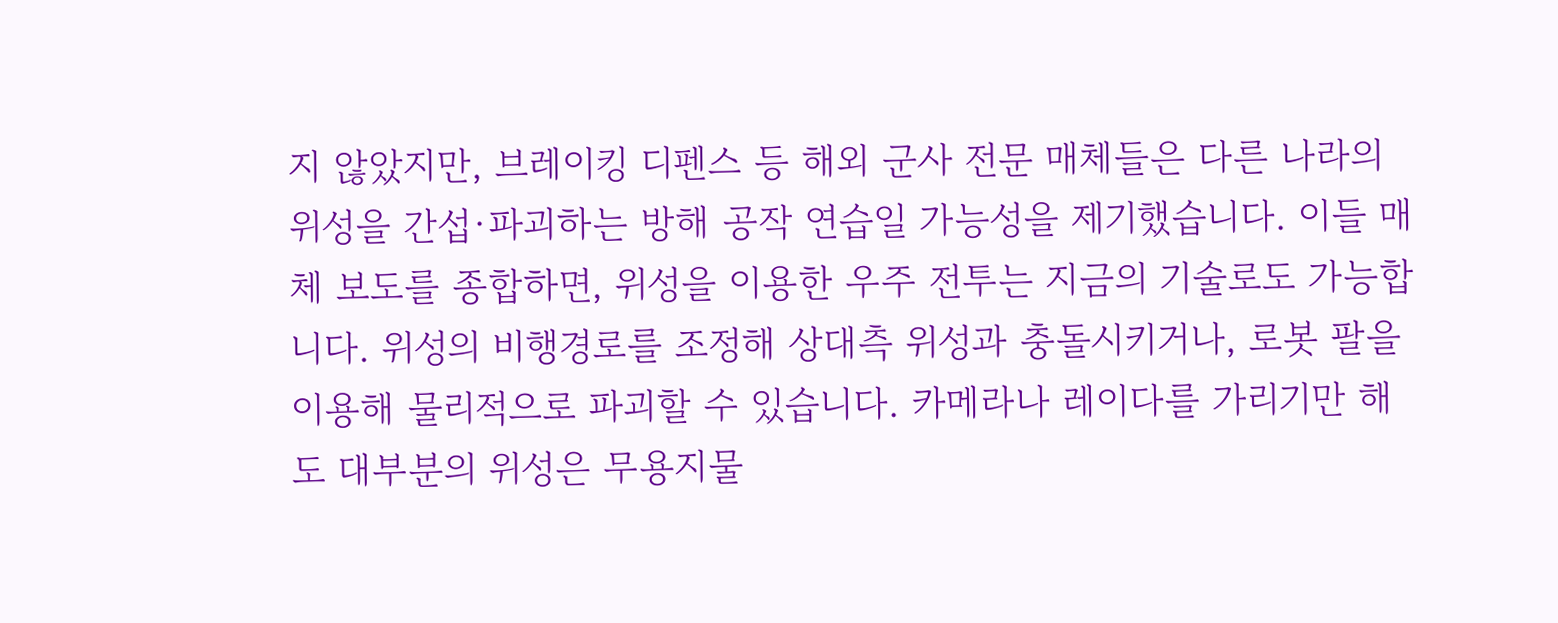지 않았지만, 브레이킹 디펜스 등 해외 군사 전문 매체들은 다른 나라의 위성을 간섭·파괴하는 방해 공작 연습일 가능성을 제기했습니다. 이들 매체 보도를 종합하면, 위성을 이용한 우주 전투는 지금의 기술로도 가능합니다. 위성의 비행경로를 조정해 상대측 위성과 충돌시키거나, 로봇 팔을 이용해 물리적으로 파괴할 수 있습니다. 카메라나 레이다를 가리기만 해도 대부분의 위성은 무용지물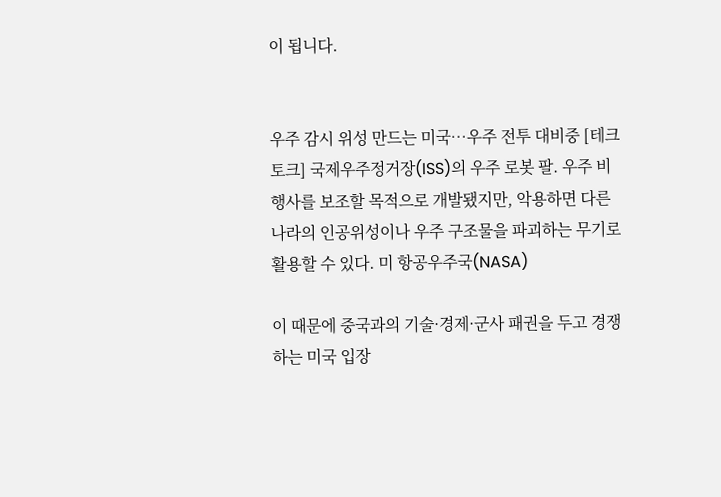이 됩니다.


우주 감시 위성 만드는 미국…우주 전투 대비중 [테크토크] 국제우주정거장(ISS)의 우주 로봇 팔. 우주 비행사를 보조할 목적으로 개발됐지만, 악용하면 다른 나라의 인공위성이나 우주 구조물을 파괴하는 무기로 활용할 수 있다. 미 항공우주국(NASA)

이 때문에 중국과의 기술·경제·군사 패권을 두고 경쟁하는 미국 입장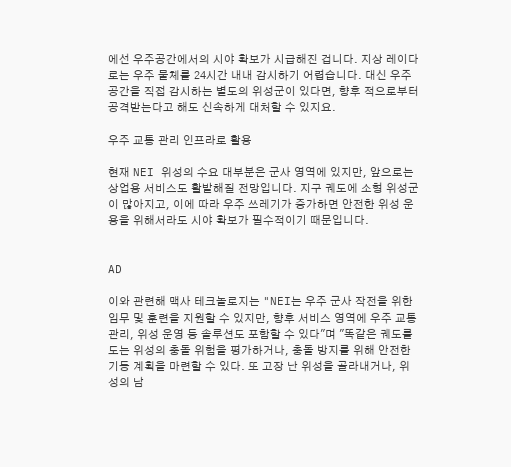에선 우주공간에서의 시야 확보가 시급해진 겁니다. 지상 레이다로는 우주 물체를 24시간 내내 감시하기 어렵습니다. 대신 우주 공간을 직접 감시하는 별도의 위성군이 있다면, 향후 적으로부터 공격받는다고 해도 신속하게 대처할 수 있지요.

우주 교통 관리 인프라로 활용

현재 NEI 위성의 수요 대부분은 군사 영역에 있지만, 앞으로는 상업용 서비스도 활발해질 전망입니다. 지구 궤도에 소형 위성군이 많아지고, 이에 따라 우주 쓰레기가 증가하면 안전한 위성 운용을 위해서라도 시야 확보가 필수적이기 때문입니다.


AD

이와 관련해 맥사 테크놀로지는 "NEI는 우주 군사 작전을 위한 임무 및 훈련을 지원할 수 있지만, 향후 서비스 영역에 우주 교통 관리, 위성 운영 등 솔루션도 포함할 수 있다"며 "똑같은 궤도를 도는 위성의 충돌 위험을 평가하거나, 충돌 방지를 위해 안전한 기동 계획을 마련할 수 있다. 또 고장 난 위성을 골라내거나, 위성의 남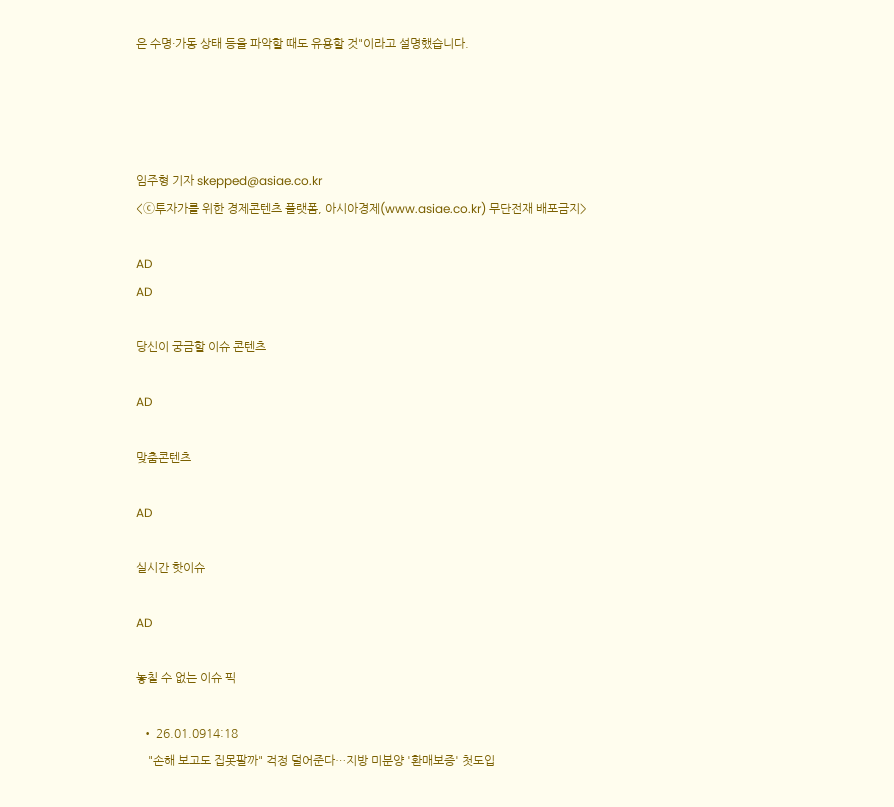은 수명·가동 상태 등을 파악할 때도 유용할 것"이라고 설명했습니다.




임주형 기자 skepped@asiae.co.kr
<ⓒ투자가를 위한 경제콘텐츠 플랫폼, 아시아경제(www.asiae.co.kr) 무단전재 배포금지>

AD
AD

당신이 궁금할 이슈 콘텐츠

AD

맞춤콘텐츠

AD

실시간 핫이슈

AD

놓칠 수 없는 이슈 픽

  • 26.01.0914:18
    "손해 보고도 집못팔까" 걱정 덜어준다…지방 미분양 '환매보증' 첫도입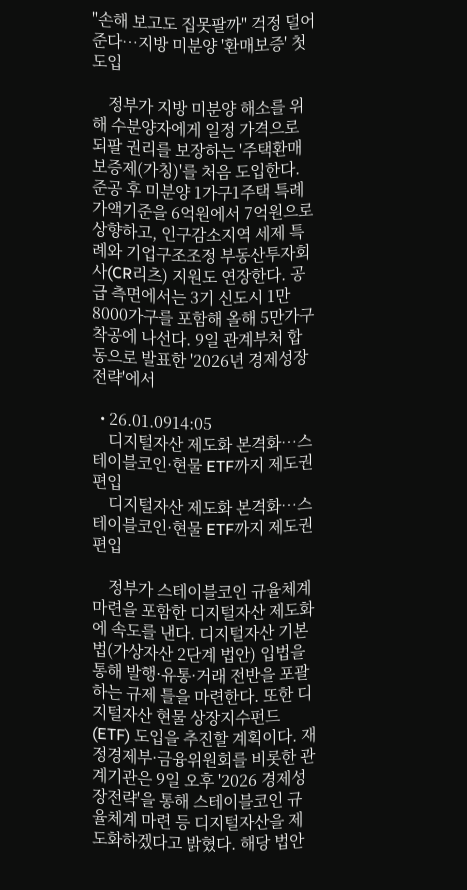"손해 보고도 집못팔까" 걱정 덜어준다…지방 미분양 '환매보증' 첫도입

    정부가 지방 미분양 해소를 위해 수분양자에게 일정 가격으로 되팔 권리를 보장하는 '주택환매 보증제(가칭)'를 처음 도입한다. 준공 후 미분양 1가구1주택 특례 가액기준을 6억원에서 7억원으로 상향하고, 인구감소지역 세제 특례와 기업구조조정 부동산투자회사(CR리츠) 지원도 연장한다. 공급 측면에서는 3기 신도시 1만8000가구를 포함해 올해 5만가구 착공에 나선다. 9일 관계부처 합동으로 발표한 '2026년 경제성장전략'에서

  • 26.01.0914:05
    디지털자산 제도화 본격화…스테이블코인·현물 ETF까지 제도권 편입
    디지털자산 제도화 본격화…스테이블코인·현물 ETF까지 제도권 편입

    정부가 스테이블코인 규율체계 마련을 포함한 디지털자산 제도화에 속도를 낸다. 디지털자산 기본법(가상자산 2단계 법안) 입법을 통해 발행·유통·거래 전반을 포괄하는 규제 틀을 마련한다. 또한 디지털자산 현물 상장지수펀드(ETF) 도입을 추진할 계획이다. 재정경제부·금융위원회를 비롯한 관계기관은 9일 오후 '2026 경제성장전략'을 통해 스테이블코인 규율체계 마련 등 디지털자산을 제도화하겠다고 밝혔다. 해당 법안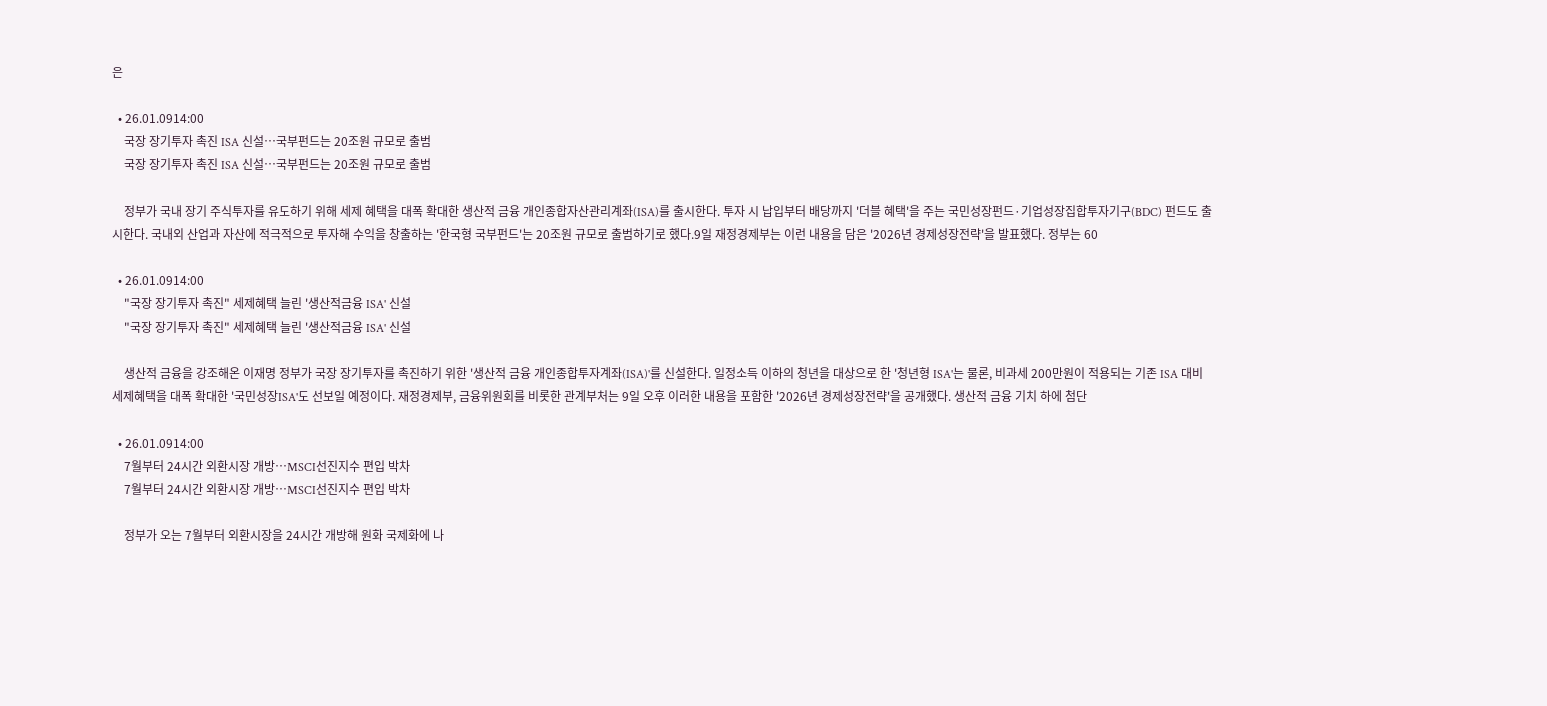은

  • 26.01.0914:00
    국장 장기투자 촉진 ISA 신설…국부펀드는 20조원 규모로 출범
    국장 장기투자 촉진 ISA 신설…국부펀드는 20조원 규모로 출범

    정부가 국내 장기 주식투자를 유도하기 위해 세제 혜택을 대폭 확대한 생산적 금융 개인종합자산관리계좌(ISA)를 출시한다. 투자 시 납입부터 배당까지 '더블 혜택'을 주는 국민성장펀드·기업성장집합투자기구(BDC) 펀드도 출시한다. 국내외 산업과 자산에 적극적으로 투자해 수익을 창출하는 '한국형 국부펀드'는 20조원 규모로 출범하기로 했다.9일 재정경제부는 이런 내용을 담은 '2026년 경제성장전략'을 발표했다. 정부는 60

  • 26.01.0914:00
    "국장 장기투자 촉진" 세제혜택 늘린 '생산적금융 ISA' 신설
    "국장 장기투자 촉진" 세제혜택 늘린 '생산적금융 ISA' 신설

    생산적 금융을 강조해온 이재명 정부가 국장 장기투자를 촉진하기 위한 '생산적 금융 개인종합투자계좌(ISA)'를 신설한다. 일정소득 이하의 청년을 대상으로 한 '청년형 ISA'는 물론, 비과세 200만원이 적용되는 기존 ISA 대비 세제혜택을 대폭 확대한 '국민성장ISA'도 선보일 예정이다. 재정경제부, 금융위원회를 비롯한 관계부처는 9일 오후 이러한 내용을 포함한 '2026년 경제성장전략'을 공개했다. 생산적 금융 기치 하에 첨단

  • 26.01.0914:00
    7월부터 24시간 외환시장 개방…MSCI선진지수 편입 박차
    7월부터 24시간 외환시장 개방…MSCI선진지수 편입 박차

    정부가 오는 7월부터 외환시장을 24시간 개방해 원화 국제화에 나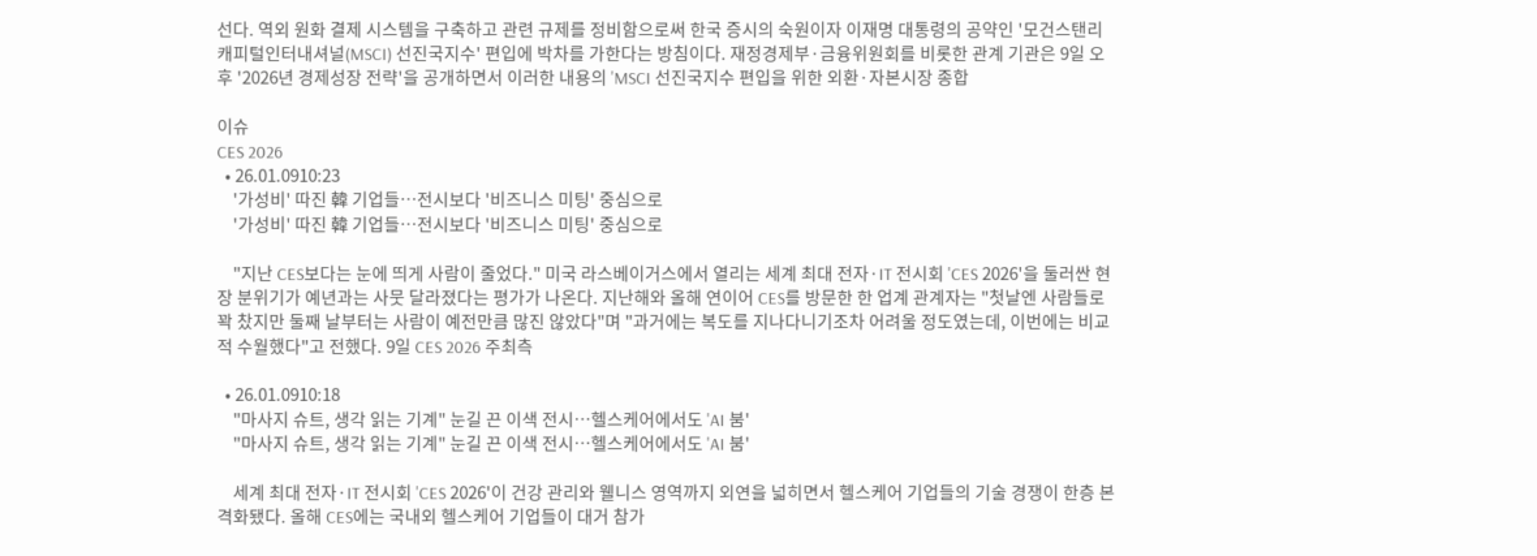선다. 역외 원화 결제 시스템을 구축하고 관련 규제를 정비함으로써 한국 증시의 숙원이자 이재명 대통령의 공약인 '모건스탠리캐피털인터내셔널(MSCI) 선진국지수' 편입에 박차를 가한다는 방침이다. 재정경제부·금융위원회를 비롯한 관계 기관은 9일 오후 '2026년 경제성장 전략'을 공개하면서 이러한 내용의 'MSCI 선진국지수 편입을 위한 외환·자본시장 종합

이슈
CES 2026
  • 26.01.0910:23
    '가성비' 따진 韓 기업들…전시보다 '비즈니스 미팅' 중심으로
    '가성비' 따진 韓 기업들…전시보다 '비즈니스 미팅' 중심으로

    "지난 CES보다는 눈에 띄게 사람이 줄었다." 미국 라스베이거스에서 열리는 세계 최대 전자·IT 전시회 'CES 2026'을 둘러싼 현장 분위기가 예년과는 사뭇 달라졌다는 평가가 나온다. 지난해와 올해 연이어 CES를 방문한 한 업계 관계자는 "첫날엔 사람들로 꽉 찼지만 둘째 날부터는 사람이 예전만큼 많진 않았다"며 "과거에는 복도를 지나다니기조차 어려울 정도였는데, 이번에는 비교적 수월했다"고 전했다. 9일 CES 2026 주최측

  • 26.01.0910:18
    "마사지 슈트, 생각 읽는 기계" 눈길 끈 이색 전시…헬스케어에서도 'AI 붐'
    "마사지 슈트, 생각 읽는 기계" 눈길 끈 이색 전시…헬스케어에서도 'AI 붐'

    세계 최대 전자·IT 전시회 'CES 2026'이 건강 관리와 웰니스 영역까지 외연을 넓히면서 헬스케어 기업들의 기술 경쟁이 한층 본격화됐다. 올해 CES에는 국내외 헬스케어 기업들이 대거 참가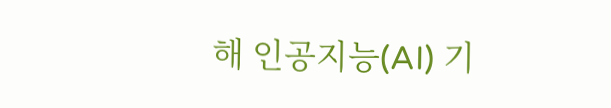해 인공지능(AI) 기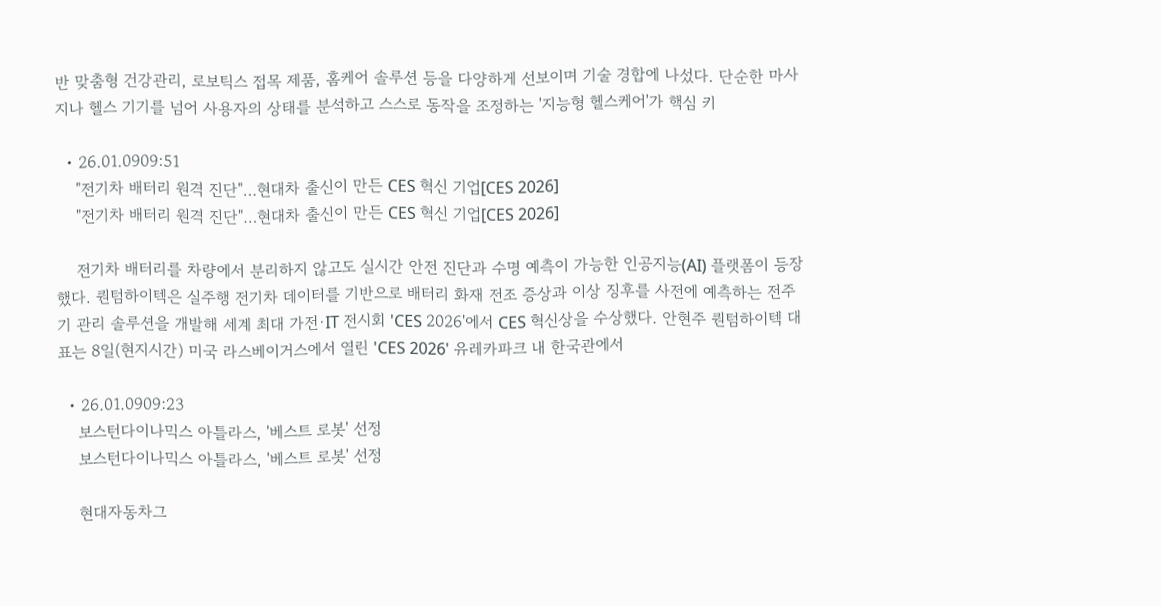반 맞춤형 건강관리, 로보틱스 접목 제품, 홈케어 솔루션 등을 다양하게 선보이며 기술 경합에 나섰다. 단순한 마사지나 헬스 기기를 넘어 사용자의 상태를 분석하고 스스로 동작을 조정하는 '지능형 헬스케어'가 핵심 키

  • 26.01.0909:51
    "전기차 배터리 원격 진단"…현대차 출신이 만든 CES 혁신 기업[CES 2026]
    "전기차 배터리 원격 진단"…현대차 출신이 만든 CES 혁신 기업[CES 2026]

    전기차 배터리를 차량에서 분리하지 않고도 실시간 안전 진단과 수명 예측이 가능한 인공지능(AI) 플랫폼이 등장했다. 퀀텀하이텍은 실주행 전기차 데이터를 기반으로 배터리 화재 전조 증상과 이상 징후를 사전에 예측하는 전주기 관리 솔루션을 개발해 세계 최대 가전·IT 전시회 'CES 2026'에서 CES 혁신상을 수상했다. 안현주 퀀텀하이텍 대표는 8일(현지시간) 미국 라스베이거스에서 열린 'CES 2026' 유레카파크 내 한국관에서

  • 26.01.0909:23
    보스턴다이나믹스 아틀라스, '베스트 로봇' 선정
    보스턴다이나믹스 아틀라스, '베스트 로봇' 선정

    현대자동차그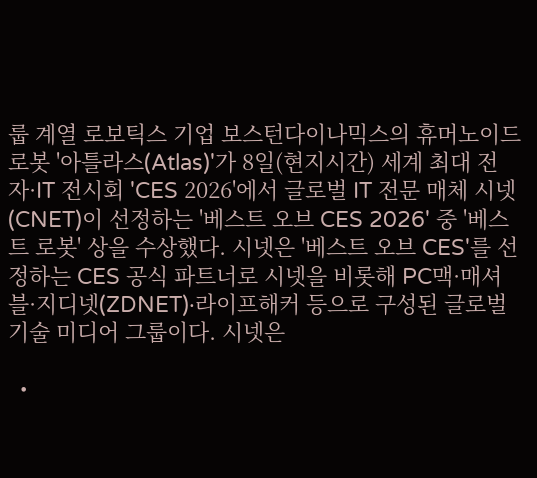룹 계열 로보틱스 기업 보스턴다이나믹스의 휴머노이드 로봇 '아틀라스(Atlas)'가 8일(현지시간) 세계 최대 전자·IT 전시회 'CES 2026'에서 글로벌 IT 전문 매체 시넷(CNET)이 선정하는 '베스트 오브 CES 2026' 중 '베스트 로봇' 상을 수상했다. 시넷은 '베스트 오브 CES'를 선정하는 CES 공식 파트너로 시넷을 비롯해 PC맥·매셔블·지디넷(ZDNET)·라이프해커 등으로 구성된 글로벌 기술 미디어 그룹이다. 시넷은

  •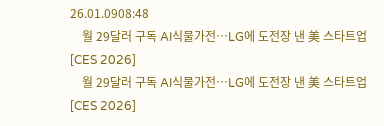26.01.0908:48
    월 29달러 구독 AI식물가전…LG에 도전장 낸 美 스타트업[CES 2026]
    월 29달러 구독 AI식물가전…LG에 도전장 낸 美 스타트업[CES 2026]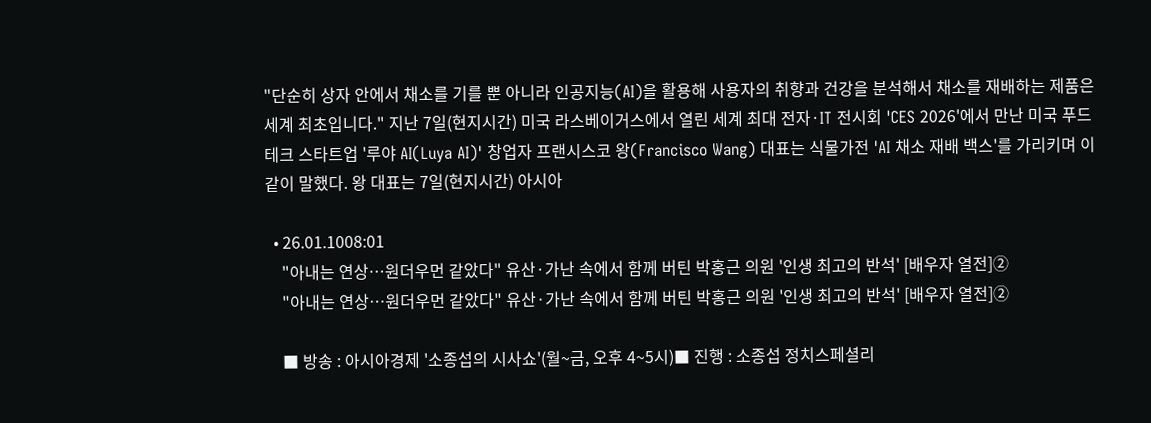"단순히 상자 안에서 채소를 기를 뿐 아니라 인공지능(AI)을 활용해 사용자의 취향과 건강을 분석해서 채소를 재배하는 제품은 세계 최초입니다." 지난 7일(현지시간) 미국 라스베이거스에서 열린 세계 최대 전자·IT 전시회 'CES 2026'에서 만난 미국 푸드테크 스타트업 '루야 AI(Luya AI)' 창업자 프랜시스코 왕(Francisco Wang) 대표는 식물가전 'AI 채소 재배 백스'를 가리키며 이같이 말했다. 왕 대표는 7일(현지시간) 아시아

  • 26.01.1008:01
    "아내는 연상…원더우먼 같았다" 유산·가난 속에서 함께 버틴 박홍근 의원 '인생 최고의 반석' [배우자 열전]②
    "아내는 연상…원더우먼 같았다" 유산·가난 속에서 함께 버틴 박홍근 의원 '인생 최고의 반석' [배우자 열전]②

    ■ 방송 : 아시아경제 '소종섭의 시사쇼'(월~금, 오후 4~5시)■ 진행 : 소종섭 정치스페셜리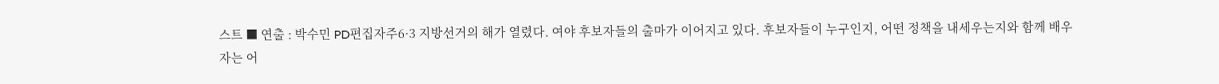스트 ■ 연출 : 박수민 PD편집자주6·3 지방선거의 해가 열렸다. 여야 후보자들의 출마가 이어지고 있다. 후보자들이 누구인지, 어떤 정책을 내세우는지와 함께 배우자는 어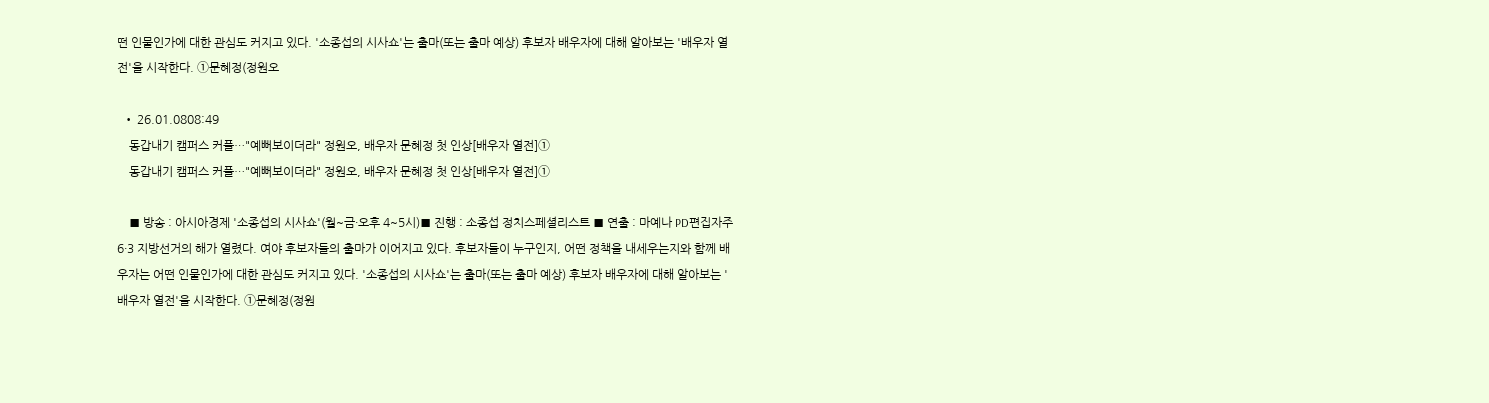떤 인물인가에 대한 관심도 커지고 있다. '소종섭의 시사쇼'는 출마(또는 출마 예상) 후보자 배우자에 대해 알아보는 '배우자 열전'을 시작한다. ①문혜정(정원오

  • 26.01.0808:49
    동갑내기 캠퍼스 커플…"예뻐보이더라" 정원오, 배우자 문혜정 첫 인상[배우자 열전]①
    동갑내기 캠퍼스 커플…"예뻐보이더라" 정원오, 배우자 문혜정 첫 인상[배우자 열전]①

    ■ 방송 : 아시아경제 '소종섭의 시사쇼'(월~금·오후 4~5시)■ 진행 : 소종섭 정치스페셜리스트 ■ 연출 : 마예나 PD편집자주6·3 지방선거의 해가 열렸다. 여야 후보자들의 출마가 이어지고 있다. 후보자들이 누구인지, 어떤 정책을 내세우는지와 함께 배우자는 어떤 인물인가에 대한 관심도 커지고 있다. '소종섭의 시사쇼'는 출마(또는 출마 예상) 후보자 배우자에 대해 알아보는 '배우자 열전'을 시작한다. ①문혜정(정원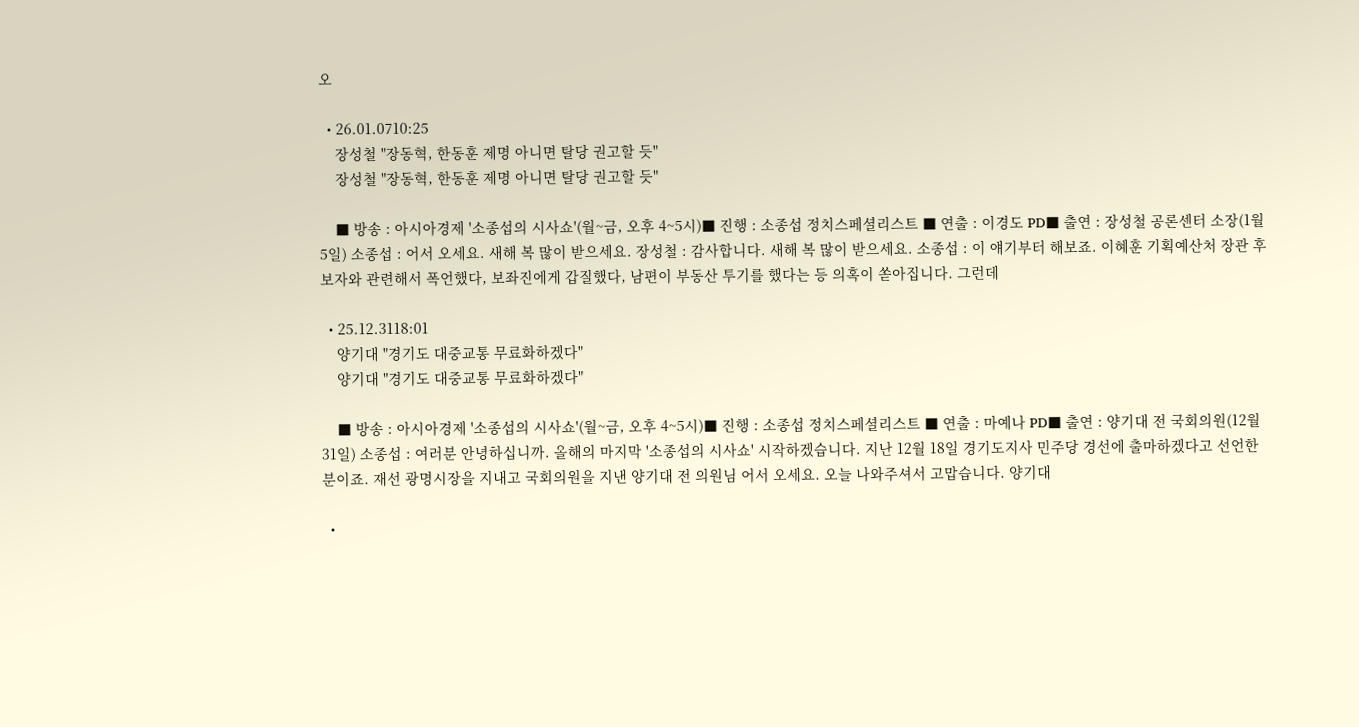오

  • 26.01.0710:25
    장성철 "장동혁, 한동훈 제명 아니면 탈당 권고할 듯"
    장성철 "장동혁, 한동훈 제명 아니면 탈당 권고할 듯"

    ■ 방송 : 아시아경제 '소종섭의 시사쇼'(월~금, 오후 4~5시)■ 진행 : 소종섭 정치스페셜리스트 ■ 연출 : 이경도 PD■ 출연 : 장성철 공론센터 소장(1월 5일) 소종섭 : 어서 오세요. 새해 복 많이 받으세요. 장성철 : 감사합니다. 새해 복 많이 받으세요. 소종섭 : 이 얘기부터 해보죠. 이혜훈 기획예산처 장관 후보자와 관련해서 폭언했다, 보좌진에게 갑질했다, 남편이 부동산 투기를 했다는 등 의혹이 쏟아집니다. 그런데

  • 25.12.3118:01
    양기대 "경기도 대중교통 무료화하겠다"
    양기대 "경기도 대중교통 무료화하겠다"

    ■ 방송 : 아시아경제 '소종섭의 시사쇼'(월~금, 오후 4~5시)■ 진행 : 소종섭 정치스페셜리스트 ■ 연출 : 마예나 PD■ 출연 : 양기대 전 국회의원(12월 31일) 소종섭 : 여러분 안녕하십니까. 올해의 마지막 '소종섭의 시사쇼' 시작하겠습니다. 지난 12월 18일 경기도지사 민주당 경선에 출마하겠다고 선언한 분이죠. 재선 광명시장을 지내고 국회의원을 지낸 양기대 전 의원님 어서 오세요. 오늘 나와주셔서 고맙습니다. 양기대

  •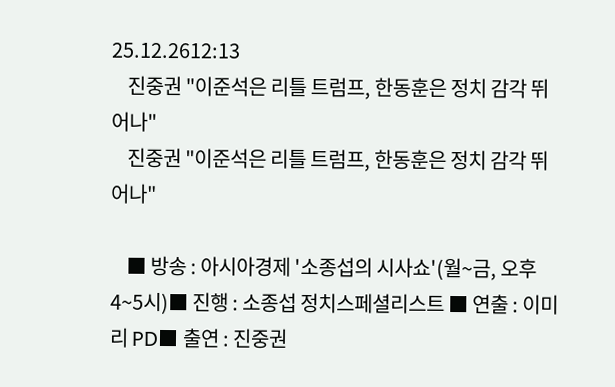25.12.2612:13
    진중권 "이준석은 리틀 트럼프, 한동훈은 정치 감각 뛰어나"
    진중권 "이준석은 리틀 트럼프, 한동훈은 정치 감각 뛰어나"

    ■ 방송 : 아시아경제 '소종섭의 시사쇼'(월~금, 오후 4~5시)■ 진행 : 소종섭 정치스페셜리스트 ■ 연출 : 이미리 PD■ 출연 : 진중권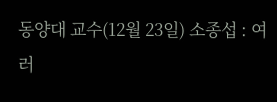동양대 교수(12월 23일) 소종섭 : 여러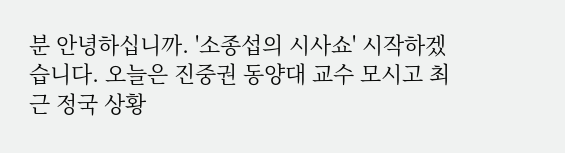분 안녕하십니까. '소종섭의 시사쇼' 시작하겠습니다. 오늘은 진중권 동양대 교수 모시고 최근 정국 상황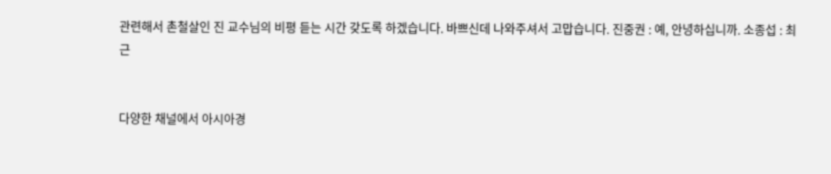관련해서 촌철살인 진 교수님의 비평 듣는 시간 갖도록 하겠습니다. 바쁘신데 나와주셔서 고맙습니다. 진중권 : 예, 안녕하십니까. 소종섭 : 최근


다양한 채널에서 아시아경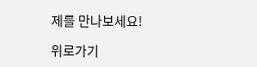제를 만나보세요!

위로가기